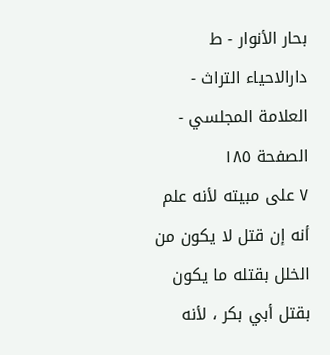بحار الأنوار - ط دارالاحیاء التراث - العلامة المجلسي - الصفحة ١٨٥
٧ على مبيته لأنه علم أنه إن قتل لا يكون من الخلل بقتله ما يكون بقتل أبي بكر ، لأنه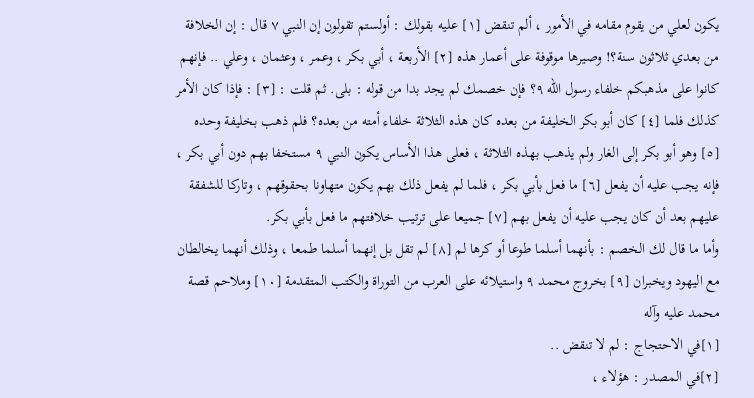يكون لعلي من يقوم مقامه في الأمور ، ألم تنقض [١] عليه بقولك : أولستم تقولون إن النبي ٧ قال : إن الخلافة من بعدي ثلاثون سنة؟! وصيرها موقوفة على أعمار هذه [٢] الأربعة ، أبي بكر ، وعمر ، وعثمان ، وعلي .. فإنهم كانوا على مذهبكم خلفاء رسول الله ٩؟ فإن خصمك لم يجد بدا من قوله : بلى. ثم قلت : [٣] : فإذا كان الأمر كذلك فلما [٤] كان أبو بكر الخليفة من بعده كان هذه الثلاثة خلفاء أمته من بعده؟ فلم ذهب بخليفة وحده [٥] وهو أبو بكر إلى الغار ولم يذهب بهذه الثلاثة ، فعلى هذا الأساس يكون النبي ٩ مستخفا بهم دون أبي بكر ، فإنه يجب عليه أن يفعل [٦] ما فعل بأبي بكر ، فلما لم يفعل ذلك بهم يكون متهاونا بحقوقهم ، وتاركا للشفقة عليهم بعد أن كان يجب عليه أن يفعل بهم [٧] جميعا على ترتيب خلافتهم ما فعل بأبي بكر.
وأما ما قال لك الخصم : بأنهما أسلما طوعا أو كرها لم [٨] لم تقل بل إنهما أسلما طمعا ، وذلك أنهما يخالطان مع اليهود ويخبران [٩] بخروج محمد ٩ واستيلائه على العرب من التوراة والكتب المتقدمة [١٠] وملاحم قصة محمد عليه وآله
[١]في الاحتجاج : لم لا تنقض ..
[٢]في المصدر : هؤلاء ،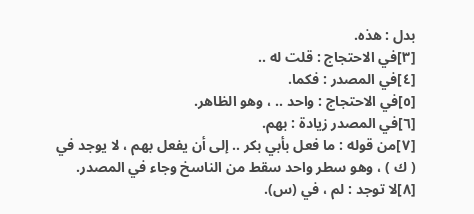بدل : هذه.
[٣]في الاحتجاج : قلت له ..
[٤]في المصدر : فكما.
[٥]في الاحتجاج : واحد .. ، وهو الظاهر.
[٦]في المصدر زيادة : بهم.
[٧]من قوله : ما فعل بأبي بكر .. إلى أن يفعل بهم ، لا يوجد في ( ك ) ، وهو سطر واحد سقط من الناسخ وجاء في المصدر.
[٨]لا توجد : لم ، في (س).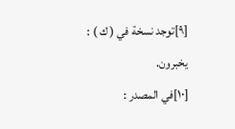[٩]توجد نسخة في ( ك ) : يخبرون.
[١٠]في المصدر :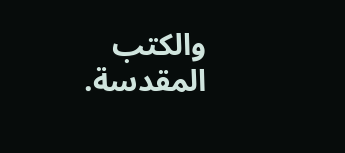والكتب المقدسة.